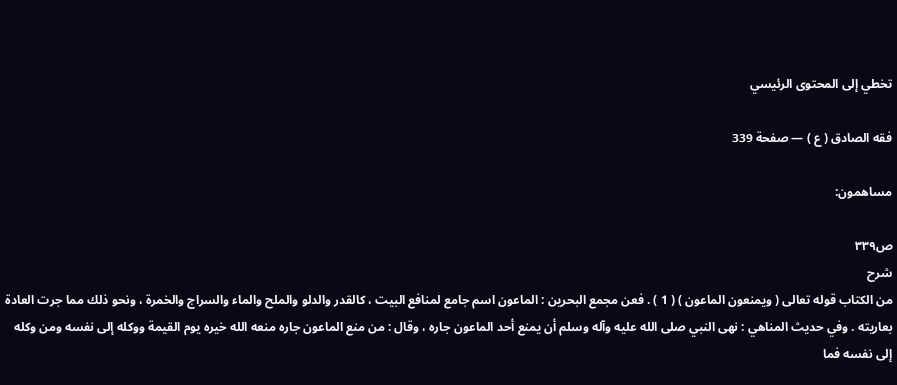تخطي إلى المحتوى الرئيسي

فقه الصادق ( ع ) — صفحة 339

مساهمون:

ص٣٣٩
شرح
من الكتاب قوله تعالى ( ويمنعون الماعون ) ( 1 ) . فعن مجمع البحرين : الماعون اسم جامع لمنافع البيت ، كالقدر والدلو والملح والماء والسراج والخمرة ، ونحو ذلك مما جرت العادة بعاريته . وفي حديث المناهي : نهى النبي صلى الله عليه وآله وسلم أن يمنع أحد الماعون جاره ، وقال : من منع الماعون جاره منعه الله خيره يوم القيمة ووكله إلى نفسه ومن وكله إلى نفسه فما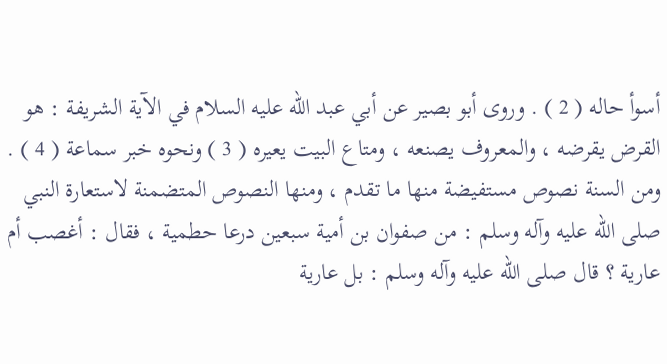أسوأ حاله ( 2 ) . وروى أبو بصير عن أبي عبد الله عليه السلام في الآية الشريفة : هو القرض يقرضه ، والمعروف يصنعه ، ومتاع البيت يعيره ( 3 ) ونحوه خبر سماعة ( 4 ) . ومن السنة نصوص مستفيضة منها ما تقدم ، ومنها النصوص المتضمنة لاستعارة النبي صلى الله عليه وآله وسلم : من صفوان بن أمية سبعين درعا حطمية ، فقال : أغصب أم عارية ؟ قال صلى الله عليه وآله وسلم : بل عارية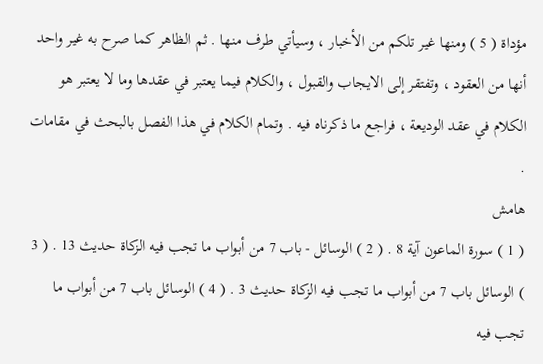مؤداة ( 5 ) ومنها غير تلكم من الأخبار ، وسيأتي طرف منها . ثم الظاهر كما صرح به غير واحد أنها من العقود ، وتفتقر إلى الايجاب والقبول ، والكلام فيما يعتبر في عقدها وما لا يعتبر هو الكلام في عقد الوديعة ، فراجع ما ذكرناه فيه . وتمام الكلام في هذا الفصل بالبحث في مقامات .
هامش
( 1 ) سورة الماعون آية 8 . ( 2 ) الوسائل - باب 7 من أبواب ما تجب فيه الزكاة حديث 13 . ( 3 ) الوسائل باب 7 من أبواب ما تجب فيه الزكاة حديث 3 . ( 4 ) الوسائل باب 7 من أبواب ما تجب فيه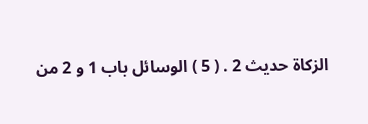الزكاة حديث 2 . ( 5 ) الوسائل باب 1 و 2 من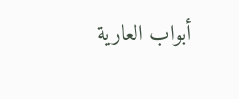أبواب العارية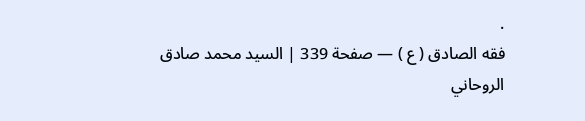.
فقه الصادق ( ع ) — صفحة 339 | السيد محمد صادق الروحاني